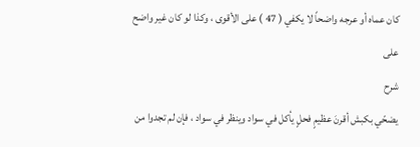كان عماه أو عرجه واضحاً لا يكفي ( 47 ) على الأقوى ، وكذا لو كان غير واضح على
شرح
يضحّي بكبش أقرنَ عظيمٍ فحلٍ يأكل في سواد وينظر في سواد ، فإن لم تجدوا من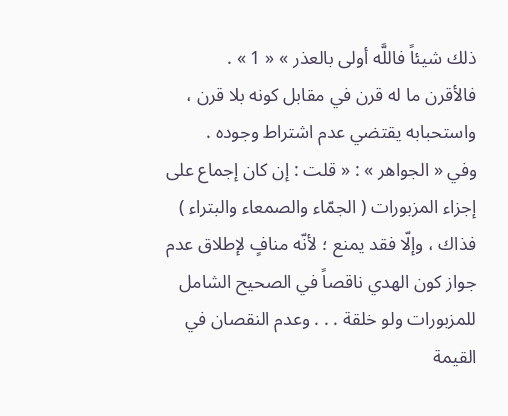ذلك شيئاً فاللَّه أولى بالعذر » « 1 » .
فالأقرن ما له قرن في مقابل كونه بلا قرن ، واستحبابه يقتضي عدم اشتراط وجوده .
وفي « الجواهر » : « قلت : إن كان إجماع على إجزاء المزبورات ( الجمّاء والصمعاء والبتراء ) فذاك ، وإلّا فقد يمنع ؛ لأنّه منافٍ لإطلاق عدم جواز كون الهدي ناقصاً في الصحيح الشامل للمزبورات ولو خلقة . . . وعدم النقصان في القيمة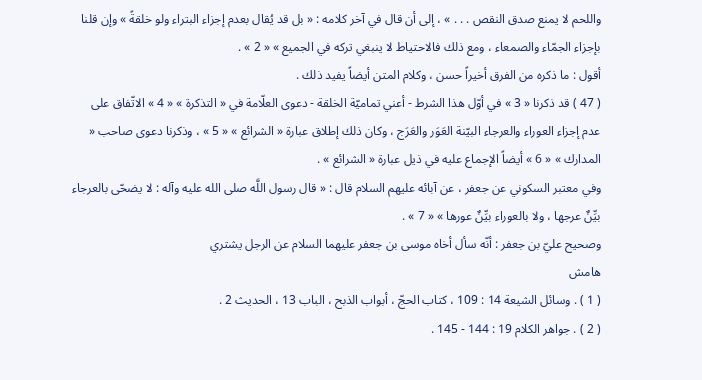واللحم لا يمنع صدق النقص . . . » ، إلى أن قال في آخر كلامه : « بل قد يُقال بعدم إجزاء البتراء ولو خلقةً » وإن قلنا بإجزاء الجمّاء والصمعاء ، ومع ذلك فالاحتياط لا ينبغي تركه في الجميع » « 2 » .
أقول : ما ذكره من الفرق أخيراً حسن ، وكلام المتن أيضاً يفيد ذلك .
( 47 ) قد ذكرنا « 3 » في أوّل هذا الشرط - أعني تماميّة الخلقة - دعوى العلّامة في « التذكرة » « 4 » الاتّفاق على عدم إجزاء العوراء والعرجاء البيّنة العَوَر والعَرَج ، وكان ذلك إطلاق عبارة « الشرائع » « 5 » ، وذكرنا دعوى صاحب « المدارك » « 6 » أيضاً الإجماع عليه في ذيل عبارة « الشرائع » .
وفي معتبر السكوني عن جعفر ، عن آبائه عليهم السلام قال : « قال رسول اللَّه صلى الله عليه وآله : لا يضحّى بالعرجاء بيِّنٌ عرجها ، ولا بالعوراء بيِّنٌ عورها » « 7 » .
وصحيح عليّ بن جعفر : أنّه سأل أخاه موسى بن جعفر عليهما السلام عن الرجل يشتري
هامش
( 1 ) . وسائل الشيعة 14 : 109 ، كتاب الحجّ ، أبواب الذبح ، الباب 13 ، الحديث 2 .
( 2 ) . جواهر الكلام 19 : 144 - 145 .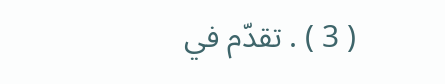( 3 ) . تقدّم في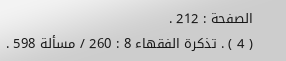الصفحة : 212 .
( 4 ) . تذكرة الفقهاء 8 : 260 / مسألة 598 .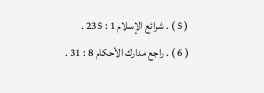( 5 ) . شرائع الإسلام 1 : 235 .
( 6 ) . راجع مدارك الأحكام 8 : 31 .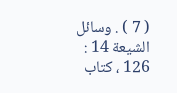( 7 ) . وسائل الشيعة 14 : 126 ، كتاب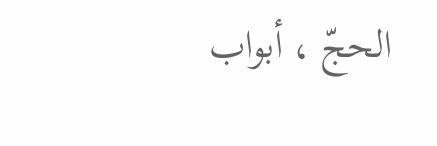الحجّ ، أبواب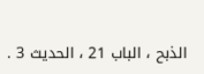الذبح ، الباب 21 ، الحديث 3 .